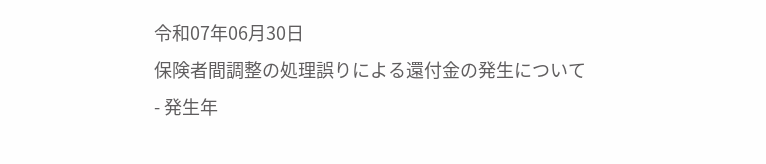令和07年06月30日
保険者間調整の処理誤りによる還付金の発生について
- 発生年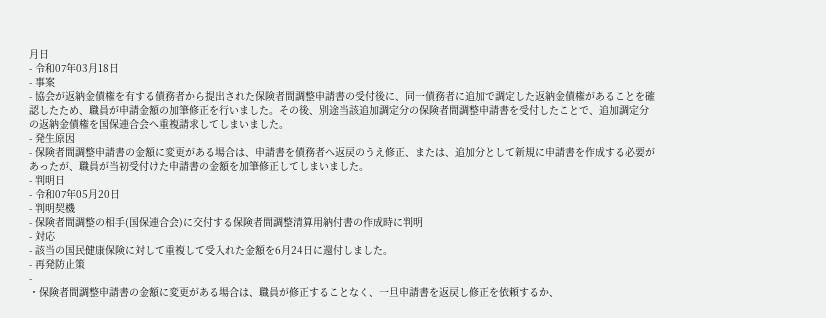月日
- 令和07年03月18日
- 事案
- 協会が返納金債権を有する債務者から提出された保険者間調整申請書の受付後に、同一債務者に追加で調定した返納金債権があることを確認したため、職員が申請金額の加筆修正を行いました。その後、別途当該追加調定分の保険者間調整申請書を受付したことで、追加調定分の返納金債権を国保連合会へ重複請求してしまいました。
- 発生原因
- 保険者間調整申請書の金額に変更がある場合は、申請書を債務者へ返戻のうえ修正、または、追加分として新規に申請書を作成する必要があったが、職員が当初受付けた申請書の金額を加筆修正してしまいました。
- 判明日
- 令和07年05月20日
- 判明契機
- 保険者間調整の相手(国保連合会)に交付する保険者間調整清算用納付書の作成時に判明
- 対応
- 該当の国民健康保険に対して重複して受入れた金額を6月24日に還付しました。
- 再発防止策
-
・保険者間調整申請書の金額に変更がある場合は、職員が修正することなく、一旦申請書を返戻し修正を依頼するか、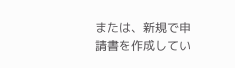または、新規で申請書を作成してい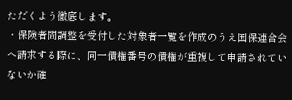ただくよう徹底します。
・保険者間調整を受付した対象者一覧を作成のうえ国保連合会へ請求する際に、同一債権番号の債権が重複して申請されていないか確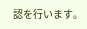認を行います。